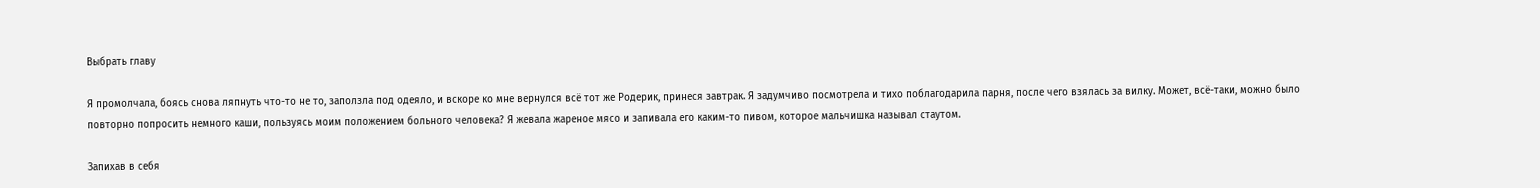Выбрать главу

Я промолчала, боясь снова ляпнуть что-то не то, заползла под одеяло, и вскоре ко мне вернулся всё тот же Родерик, принеся завтрак. Я задумчиво посмотрела и тихо поблагодарила парня, после чего взялась за вилку. Может, всё-таки, можно было повторно попросить немного каши, пользуясь моим положением больного человека? Я жевала жареное мясо и запивала его каким-то пивом, которое мальчишка называл стаутом.

Запихав в себя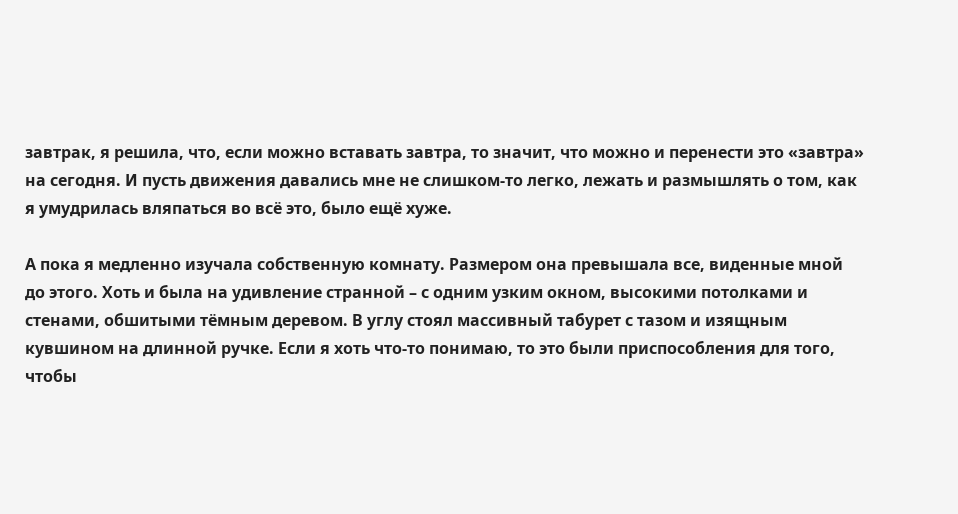завтрак, я решила, что, если можно вставать завтра, то значит, что можно и перенести это «завтра» на сегодня. И пусть движения давались мне не слишком-то легко, лежать и размышлять о том, как я умудрилась вляпаться во всё это, было ещё хуже.

А пока я медленно изучала собственную комнату. Размером она превышала все, виденные мной до этого. Хоть и была на удивление странной – с одним узким окном, высокими потолками и стенами, обшитыми тёмным деревом. В углу стоял массивный табурет с тазом и изящным кувшином на длинной ручке. Если я хоть что-то понимаю, то это были приспособления для того, чтобы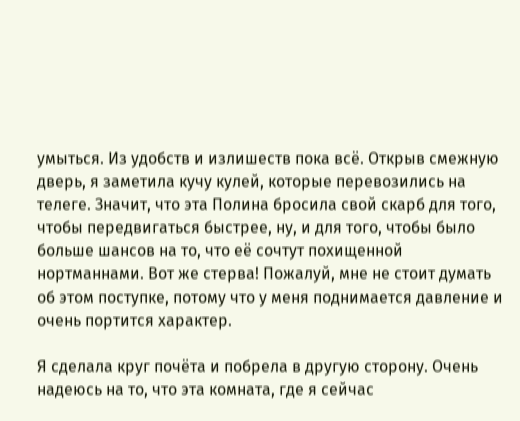умыться. Из удобств и излишеств пока всё. Открыв смежную дверь, я заметила кучу кулей, которые перевозились на телеге. Значит, что эта Полина бросила свой скарб для того, чтобы передвигаться быстрее, ну, и для того, чтобы было больше шансов на то, что её сочтут похищенной нортманнами. Вот же стерва! Пожалуй, мне не стоит думать об этом поступке, потому что у меня поднимается давление и очень портится характер.

Я сделала круг почёта и побрела в другую сторону. Очень надеюсь на то, что эта комната, где я сейчас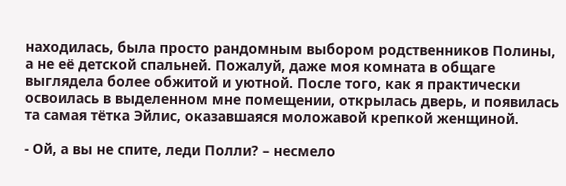находилась, была просто рандомным выбором родственников Полины, а не её детской спальней. Пожалуй, даже моя комната в общаге выглядела более обжитой и уютной. После того, как я практически освоилась в выделенном мне помещении, открылась дверь, и появилась та самая тётка Эйлис, оказавшаяся моложавой крепкой женщиной.

- Ой, а вы не спите, леди Полли? – несмело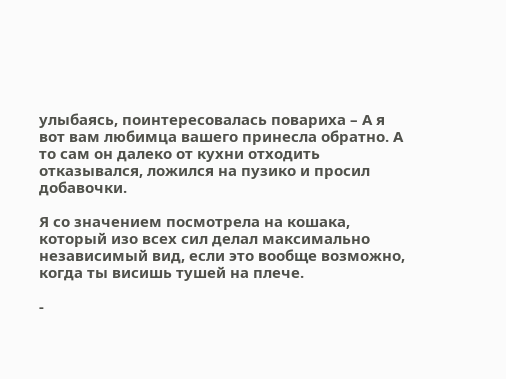улыбаясь, поинтересовалась повариха – А я вот вам любимца вашего принесла обратно. А то сам он далеко от кухни отходить отказывался, ложился на пузико и просил добавочки.

Я со значением посмотрела на кошака, который изо всех сил делал максимально независимый вид, если это вообще возможно, когда ты висишь тушей на плече.

-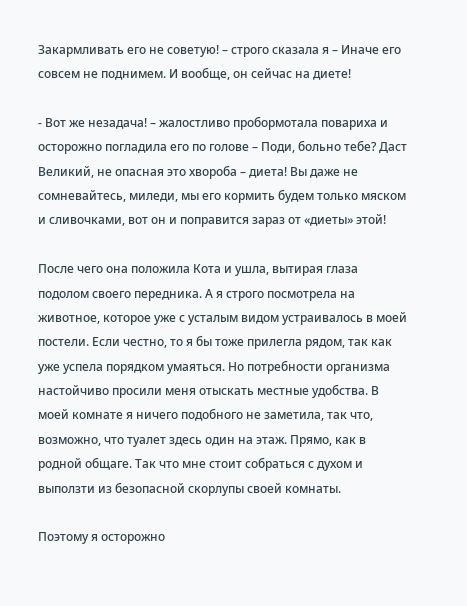Закармливать его не советую! – строго сказала я – Иначе его совсем не поднимем. И вообще, он сейчас на диете!

- Вот же незадача! – жалостливо пробормотала повариха и осторожно погладила его по голове – Поди, больно тебе? Даст Великий, не опасная это хвороба – диета! Вы даже не сомневайтесь, миледи, мы его кормить будем только мяском и сливочками, вот он и поправится зараз от «диеты» этой!

После чего она положила Кота и ушла, вытирая глаза подолом своего передника. А я строго посмотрела на животное, которое уже с усталым видом устраивалось в моей постели. Если честно, то я бы тоже прилегла рядом, так как уже успела порядком умаяться. Но потребности организма настойчиво просили меня отыскать местные удобства. В моей комнате я ничего подобного не заметила, так что, возможно, что туалет здесь один на этаж. Прямо, как в родной общаге. Так что мне стоит собраться с духом и выползти из безопасной скорлупы своей комнаты.

Поэтому я осторожно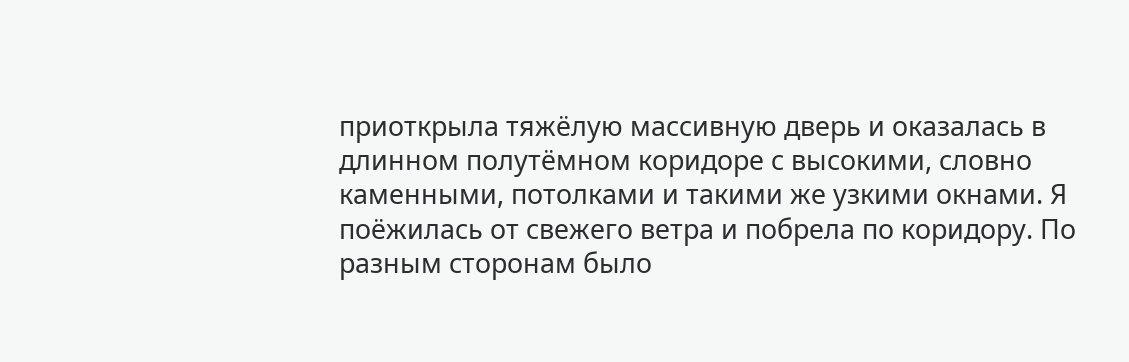приоткрыла тяжёлую массивную дверь и оказалась в длинном полутёмном коридоре с высокими, словно каменными, потолками и такими же узкими окнами. Я поёжилась от свежего ветра и побрела по коридору. По разным сторонам было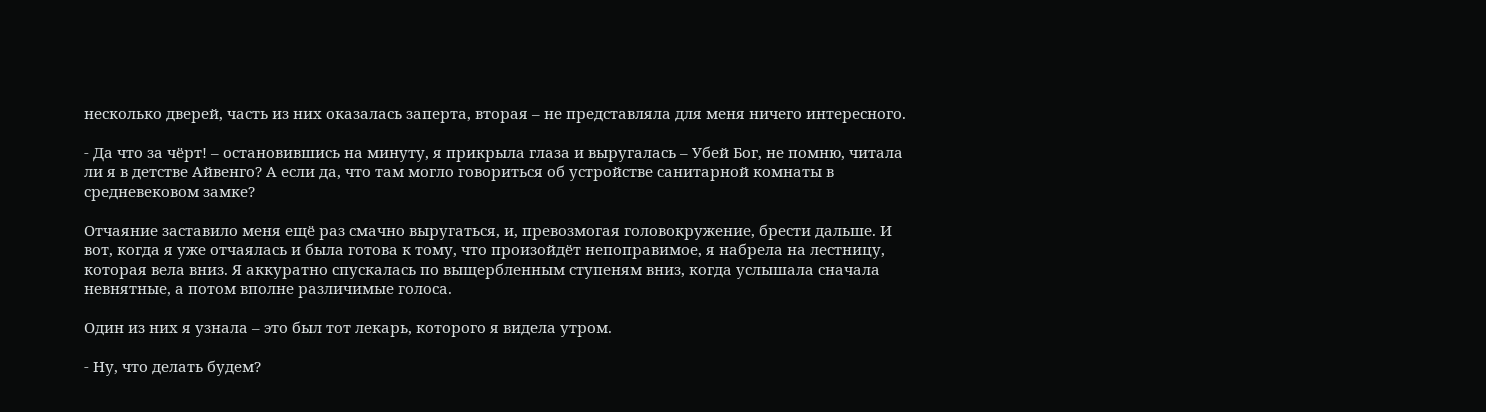несколько дверей, часть из них оказалась заперта, вторая – не представляла для меня ничего интересного.

- Да что за чёрт! – остановившись на минуту, я прикрыла глаза и выругалась – Убей Бог, не помню, читала ли я в детстве Айвенго? А если да, что там могло говориться об устройстве санитарной комнаты в средневековом замке?

Отчаяние заставило меня ещё раз смачно выругаться, и, превозмогая головокружение, брести дальше. И вот, когда я уже отчаялась и была готова к тому, что произойдёт непоправимое, я набрела на лестницу, которая вела вниз. Я аккуратно спускалась по выщербленным ступеням вниз, когда услышала сначала невнятные, а потом вполне различимые голоса.

Один из них я узнала – это был тот лекарь, которого я видела утром.

- Ну, что делать будем?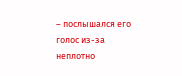– послышался его голос из-за неплотно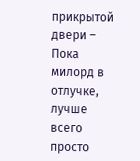прикрытой двери – Пока милорд в отлучке, лучше всего просто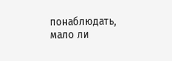понаблюдать, мало ли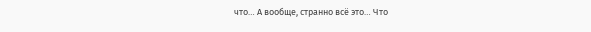что… А вообще, странно всё это… Что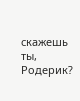скажешь ты, Родерик?